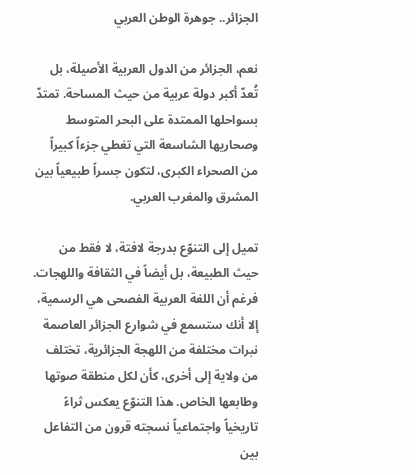الجزائر.. جوهرة الوطن العربي

نعم، الجزائر من الدول العربية الأصيلة، بل تُعدّ أكبر دولة عربية من حيث المساحة. تمتدّ بسواحلها الممتدة على البحر المتوسط وصحاريها الشاسعة التي تغطي جزءاً كبيراً من الصحراء الكبرى، لتكون جسراً طبيعياً بين المشرق والمغرب العربي.

تميل إلى التنوّع بدرجة لافتة، لا فقط من حيث الطبيعة، بل أيضاً في الثقافة واللهجات. فرغم أن اللغة العربية الفصحى هي الرسمية، إلا أنك ستسمع في شوارع الجزائر العاصمة نبرات مختلفة من اللهجة الجزائرية، تختلف من ولاية إلى أخرى، كأن لكل منطقة صوتها وطابعها الخاص. هذا التنوّع يعكس ثراءً تاريخياً واجتماعياً نسجته قرون من التفاعل بين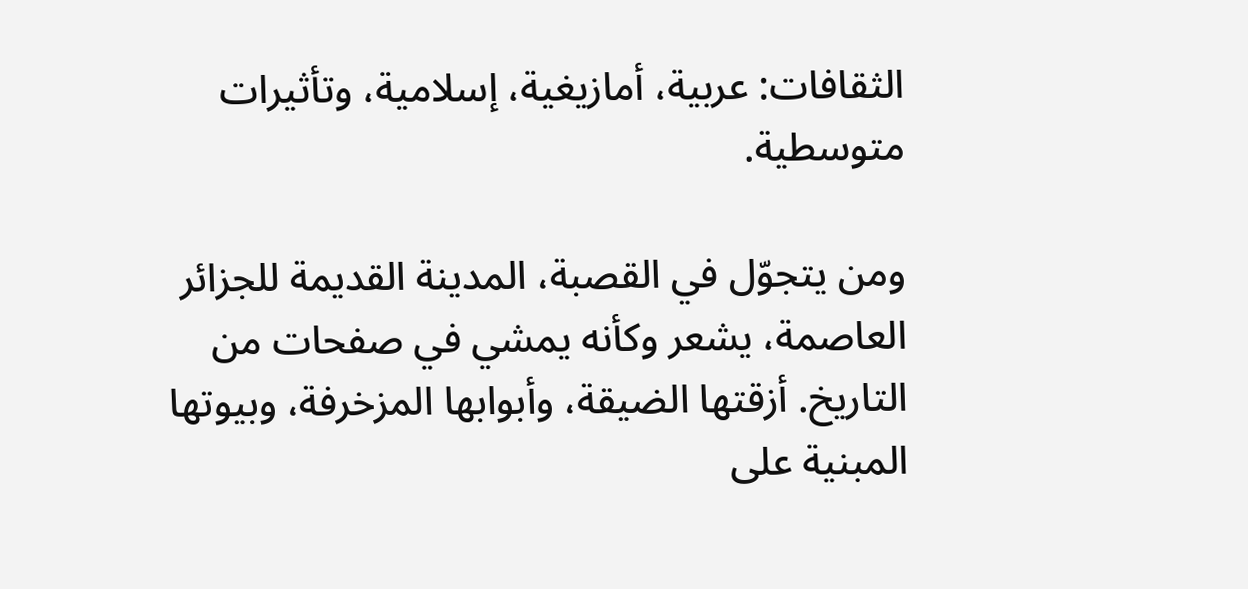الثقافات: عربية، أمازيغية، إسلامية، وتأثيرات متوسطية.

ومن يتجوّل في القصبة، المدينة القديمة للجزائر العاصمة، يشعر وكأنه يمشي في صفحات من التاريخ. أزقتها الضيقة، وأبوابها المزخرفة، وبيوتها المبنية على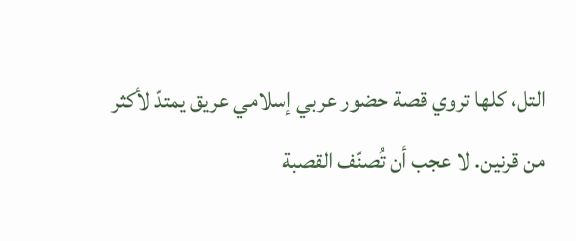التل، كلها تروي قصة حضور عربي إسلامي عريق يمتدّ لأكثر من قرنين. لا عجب أن تُصنّف القصبة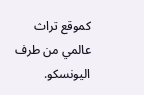كموقع تراث عالمي من طرف اليونسكو.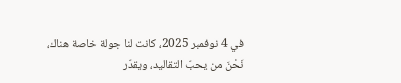في 4 نوفمبر 2025، كانت لنا جولة خاصة هناك، نَحْنَ من يحبّ التقاليد، ويقدّر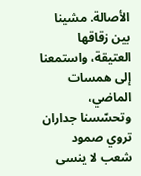الأصالة. مشينا بين زقاقها العتيقة، واستمعنا إلى همسات الماضي، وتحسّسنا جداران تروي صمود شعب لا ينسى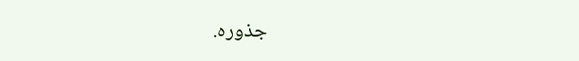جذوره.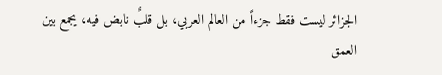الجزائر ليست فقط جزءاً من العالم العربي، بل قلبٌ نابض فيه، يجمع بين العمق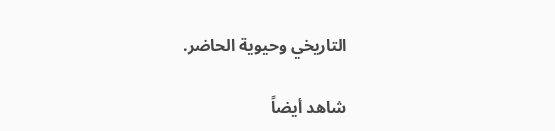التاريخي وحيوية الحاضر.

شاهد أيضاً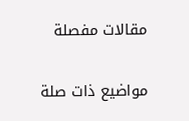مقالات مفصلة

مواضيع ذات صلة